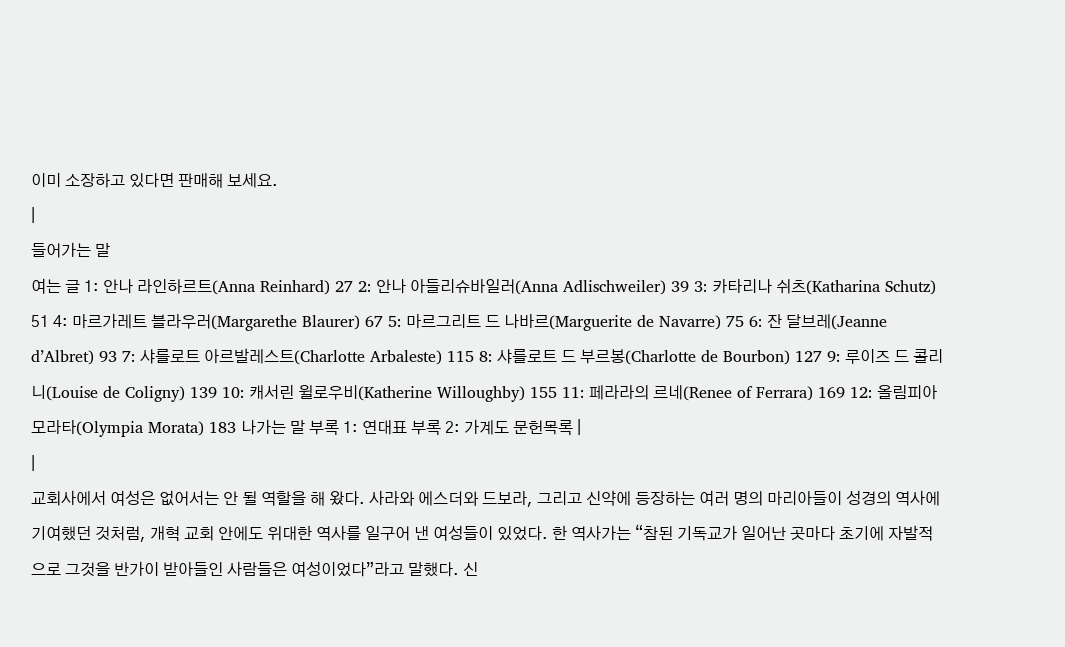이미 소장하고 있다면 판매해 보세요.
|
들어가는 말
여는 글 1: 안나 라인하르트(Anna Reinhard) 27 2: 안나 아들리슈바일러(Anna Adlischweiler) 39 3: 카타리나 쉬츠(Katharina Schutz) 51 4: 마르가레트 블라우러(Margarethe Blaurer) 67 5: 마르그리트 드 나바르(Marguerite de Navarre) 75 6: 잔 달브레(Jeanne d’Albret) 93 7: 샤를로트 아르발레스트(Charlotte Arbaleste) 115 8: 샤를로트 드 부르봉(Charlotte de Bourbon) 127 9: 루이즈 드 콜리니(Louise de Coligny) 139 10: 캐서린 윌로우비(Katherine Willoughby) 155 11: 페라라의 르네(Renee of Ferrara) 169 12: 올림피아 모라타(Olympia Morata) 183 나가는 말 부록 1: 연대표 부록 2: 가계도 문헌목록 |
|
교회사에서 여성은 없어서는 안 될 역할을 해 왔다. 사라와 에스더와 드보라, 그리고 신약에 등장하는 여러 명의 마리아들이 성경의 역사에 기여했던 것처럼, 개혁 교회 안에도 위대한 역사를 일구어 낸 여성들이 있었다. 한 역사가는 “참된 기독교가 일어난 곳마다 초기에 자발적으로 그것을 반가이 받아들인 사람들은 여성이었다”라고 말했다. 신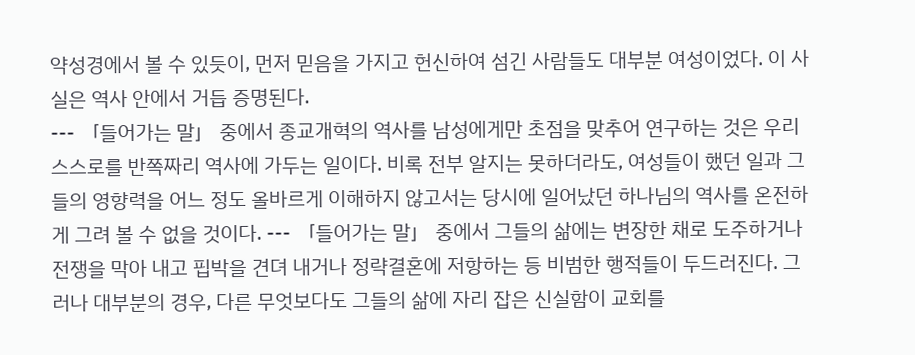약성경에서 볼 수 있듯이, 먼저 믿음을 가지고 헌신하여 섬긴 사람들도 대부분 여성이었다. 이 사실은 역사 안에서 거듭 증명된다.
--- 「들어가는 말」 중에서 종교개혁의 역사를 남성에게만 초점을 맞추어 연구하는 것은 우리 스스로를 반쪽짜리 역사에 가두는 일이다. 비록 전부 알지는 못하더라도, 여성들이 했던 일과 그들의 영향력을 어느 정도 올바르게 이해하지 않고서는 당시에 일어났던 하나님의 역사를 온전하게 그려 볼 수 없을 것이다. --- 「들어가는 말」 중에서 그들의 삶에는 변장한 채로 도주하거나 전쟁을 막아 내고 핍박을 견뎌 내거나 정략결혼에 저항하는 등 비범한 행적들이 두드러진다. 그러나 대부분의 경우, 다른 무엇보다도 그들의 삶에 자리 잡은 신실함이 교회를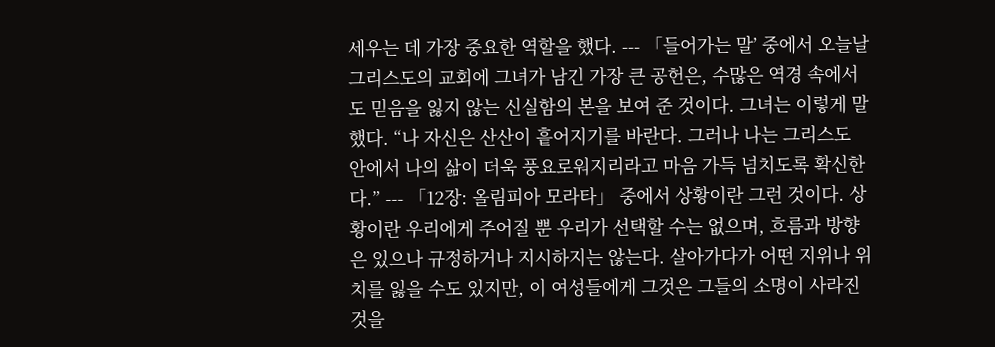세우는 데 가장 중요한 역할을 했다. --- 「들어가는 말’ 중에서 오늘날 그리스도의 교회에 그녀가 남긴 가장 큰 공헌은, 수많은 역경 속에서도 믿음을 잃지 않는 신실함의 본을 보여 준 것이다. 그녀는 이렇게 말했다. “나 자신은 산산이 흩어지기를 바란다. 그러나 나는 그리스도 안에서 나의 삶이 더욱 풍요로워지리라고 마음 가득 넘치도록 확신한다.” --- 「12장: 올림피아 모라타」 중에서 상황이란 그런 것이다. 상황이란 우리에게 주어질 뿐 우리가 선택할 수는 없으며, 흐름과 방향은 있으나 규정하거나 지시하지는 않는다. 살아가다가 어떤 지위나 위치를 잃을 수도 있지만, 이 여성들에게 그것은 그들의 소명이 사라진 것을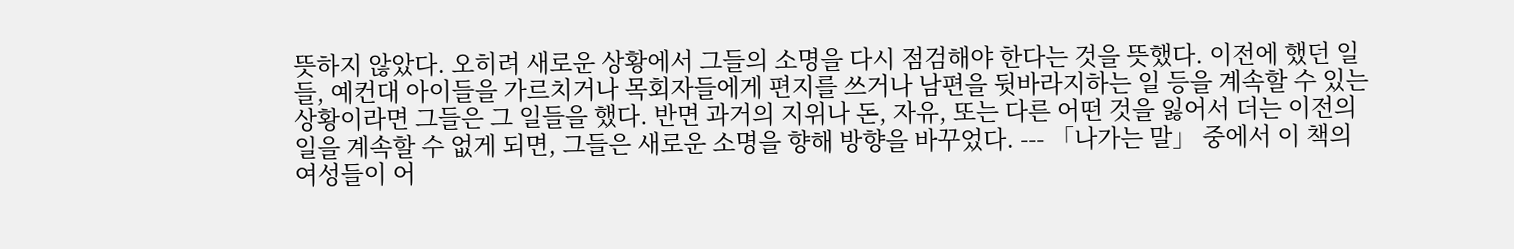뜻하지 않았다. 오히려 새로운 상황에서 그들의 소명을 다시 점검해야 한다는 것을 뜻했다. 이전에 했던 일들, 예컨대 아이들을 가르치거나 목회자들에게 편지를 쓰거나 남편을 뒷바라지하는 일 등을 계속할 수 있는 상황이라면 그들은 그 일들을 했다. 반면 과거의 지위나 돈, 자유, 또는 다른 어떤 것을 잃어서 더는 이전의 일을 계속할 수 없게 되면, 그들은 새로운 소명을 향해 방향을 바꾸었다. --- 「나가는 말」 중에서 이 책의 여성들이 어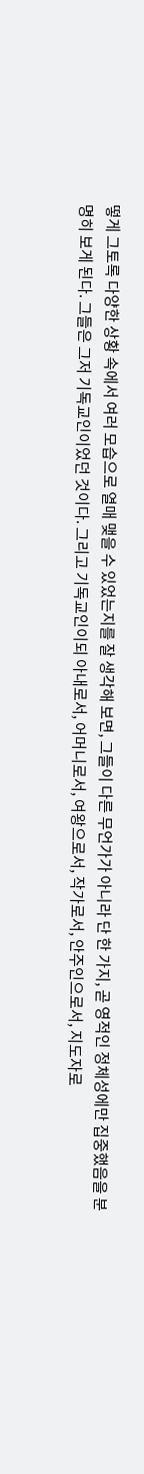떻게 그토록 다양한 상황 속에서 여러 모습으로 열매 맺을 수 있었는지를 잘 생각해 보면, 그들이 다른 무언가가 아니라 단 한 가지, 곧 영적인 정체성에만 집중했음을 분명히 보게 된다. 그들은 그저 기독교인이었던 것이다. 그리고 기독교인이되 아내로서, 어머니로서, 여왕으로서, 작가로서, 안주인으로서, 지도자로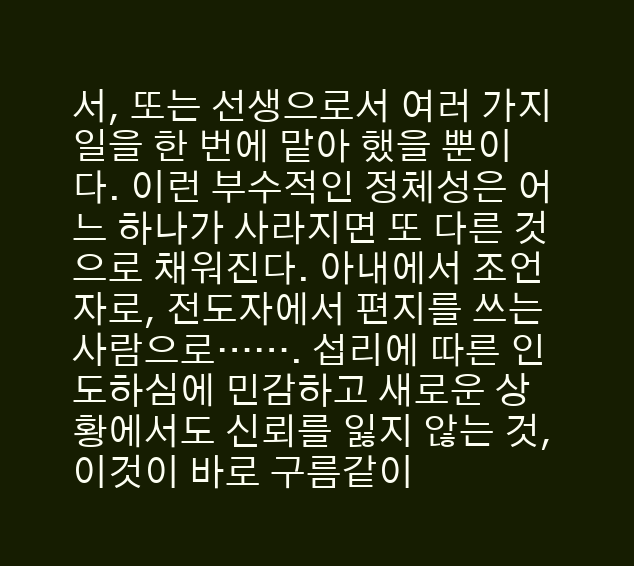서, 또는 선생으로서 여러 가지 일을 한 번에 맡아 했을 뿐이다. 이런 부수적인 정체성은 어느 하나가 사라지면 또 다른 것으로 채워진다. 아내에서 조언자로, 전도자에서 편지를 쓰는 사람으로……. 섭리에 따른 인도하심에 민감하고 새로운 상황에서도 신뢰를 잃지 않는 것, 이것이 바로 구름같이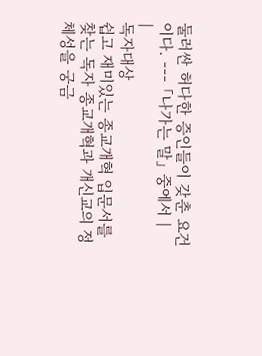둘러싼 허다한 증인들이 갖춘 요건이다. --- 「나가는 말」 중에서 |
|
독자대상
쉽고 재미있는 종교개혁 입문서를 찾는 독자 종교개혁과 개신교의 정체성을 궁금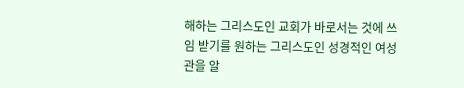해하는 그리스도인 교회가 바로서는 것에 쓰임 받기를 원하는 그리스도인 성경적인 여성관을 알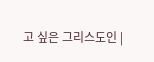고 싶은 그리스도인 |